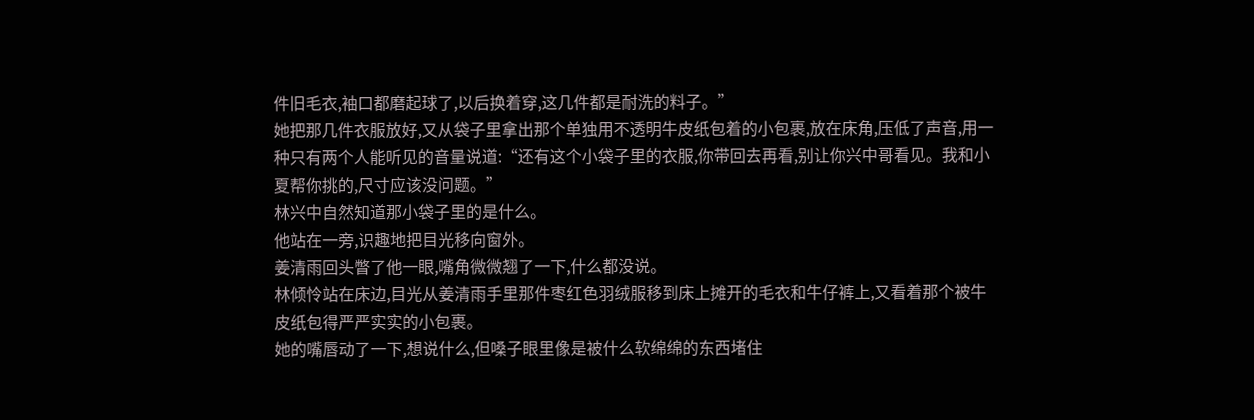件旧毛衣,袖口都磨起球了,以后换着穿,这几件都是耐洗的料子。”
她把那几件衣服放好,又从袋子里拿出那个单独用不透明牛皮纸包着的小包裹,放在床角,压低了声音,用一种只有两个人能听见的音量说道:“还有这个小袋子里的衣服,你带回去再看,别让你兴中哥看见。我和小夏帮你挑的,尺寸应该没问题。”
林兴中自然知道那小袋子里的是什么。
他站在一旁,识趣地把目光移向窗外。
姜清雨回头瞥了他一眼,嘴角微微翘了一下,什么都没说。
林倾怜站在床边,目光从姜清雨手里那件枣红色羽绒服移到床上摊开的毛衣和牛仔裤上,又看着那个被牛皮纸包得严严实实的小包裹。
她的嘴唇动了一下,想说什么,但嗓子眼里像是被什么软绵绵的东西堵住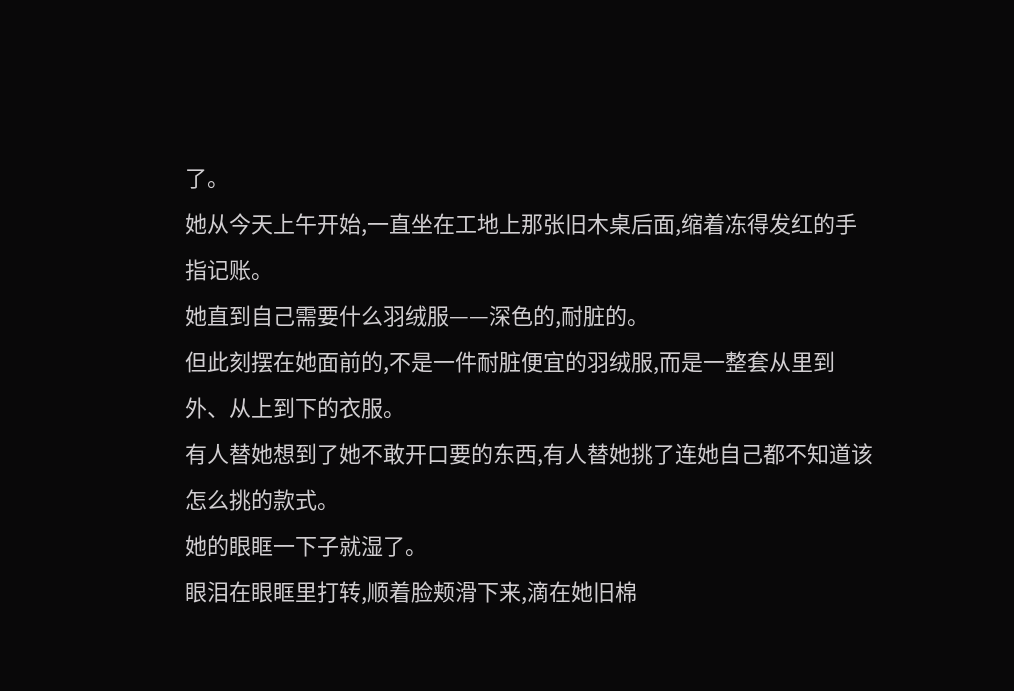了。
她从今天上午开始,一直坐在工地上那张旧木桌后面,缩着冻得发红的手指记账。
她直到自己需要什么羽绒服——深色的,耐脏的。
但此刻摆在她面前的,不是一件耐脏便宜的羽绒服,而是一整套从里到外、从上到下的衣服。
有人替她想到了她不敢开口要的东西,有人替她挑了连她自己都不知道该怎么挑的款式。
她的眼眶一下子就湿了。
眼泪在眼眶里打转,顺着脸颊滑下来,滴在她旧棉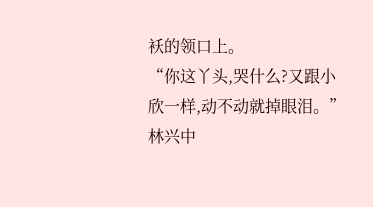袄的领口上。
“你这丫头,哭什么?又跟小欣一样,动不动就掉眼泪。”
林兴中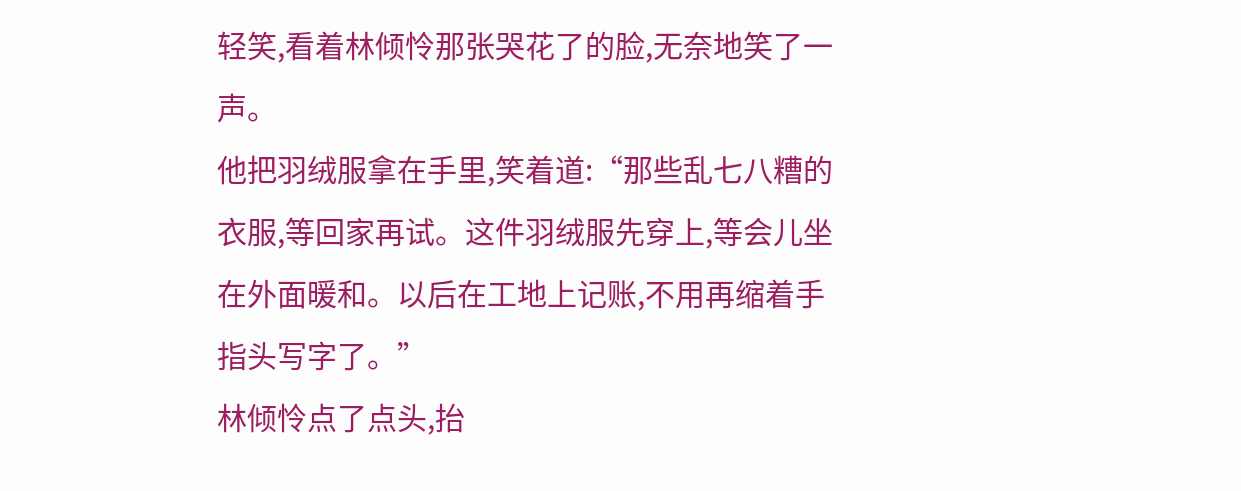轻笑,看着林倾怜那张哭花了的脸,无奈地笑了一声。
他把羽绒服拿在手里,笑着道:“那些乱七八糟的衣服,等回家再试。这件羽绒服先穿上,等会儿坐在外面暖和。以后在工地上记账,不用再缩着手指头写字了。”
林倾怜点了点头,抬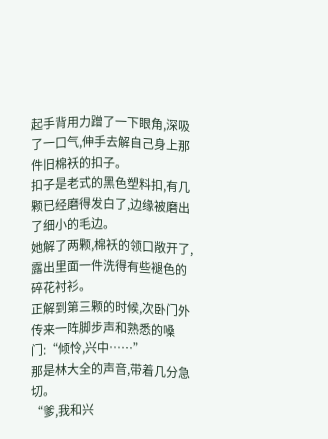起手背用力蹭了一下眼角,深吸了一口气,伸手去解自己身上那件旧棉袄的扣子。
扣子是老式的黑色塑料扣,有几颗已经磨得发白了,边缘被磨出了细小的毛边。
她解了两颗,棉袄的领口敞开了,露出里面一件洗得有些褪色的碎花衬衫。
正解到第三颗的时候,次卧门外传来一阵脚步声和熟悉的嗓门:“倾怜,兴中……”
那是林大全的声音,带着几分急切。
“爹,我和兴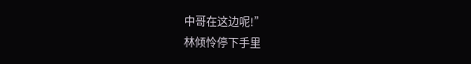中哥在这边呢!”
林倾怜停下手里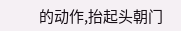的动作,抬起头朝门